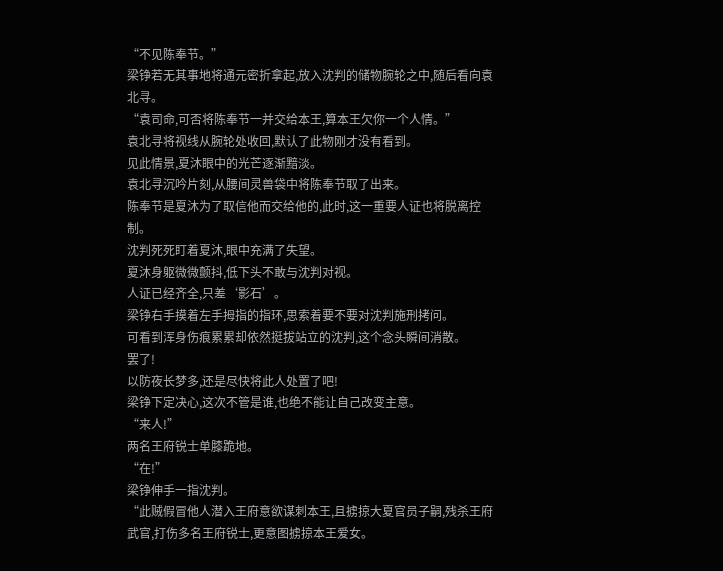“不见陈奉节。”
梁铮若无其事地将通元密折拿起,放入沈判的储物腕轮之中,随后看向袁北寻。
“袁司命,可否将陈奉节一并交给本王,算本王欠你一个人情。”
袁北寻将视线从腕轮处收回,默认了此物刚才没有看到。
见此情景,夏沐眼中的光芒逐渐黯淡。
袁北寻沉吟片刻,从腰间灵兽袋中将陈奉节取了出来。
陈奉节是夏沐为了取信他而交给他的,此时,这一重要人证也将脱离控制。
沈判死死盯着夏沐,眼中充满了失望。
夏沐身躯微微颤抖,低下头不敢与沈判对视。
人证已经齐全,只差‘影石’。
梁铮右手摸着左手拇指的指环,思索着要不要对沈判施刑拷问。
可看到浑身伤痕累累却依然挺拔站立的沈判,这个念头瞬间消散。
罢了!
以防夜长梦多,还是尽快将此人处置了吧!
梁铮下定决心,这次不管是谁,也绝不能让自己改变主意。
“来人!”
两名王府锐士单膝跪地。
“在!”
梁铮伸手一指沈判。
“此贼假冒他人潜入王府意欲谋刺本王,且掳掠大夏官员子嗣,残杀王府武官,打伤多名王府锐士,更意图掳掠本王爱女。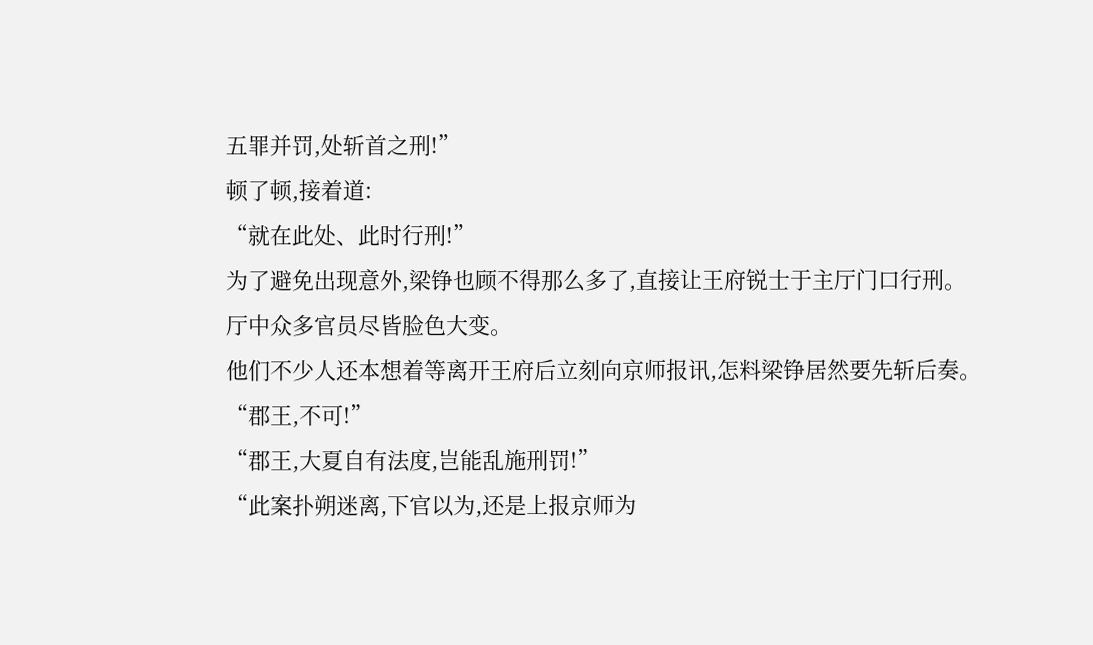五罪并罚,处斩首之刑!”
顿了顿,接着道:
“就在此处、此时行刑!”
为了避免出现意外,梁铮也顾不得那么多了,直接让王府锐士于主厅门口行刑。
厅中众多官员尽皆脸色大变。
他们不少人还本想着等离开王府后立刻向京师报讯,怎料梁铮居然要先斩后奏。
“郡王,不可!”
“郡王,大夏自有法度,岂能乱施刑罚!”
“此案扑朔迷离,下官以为,还是上报京师为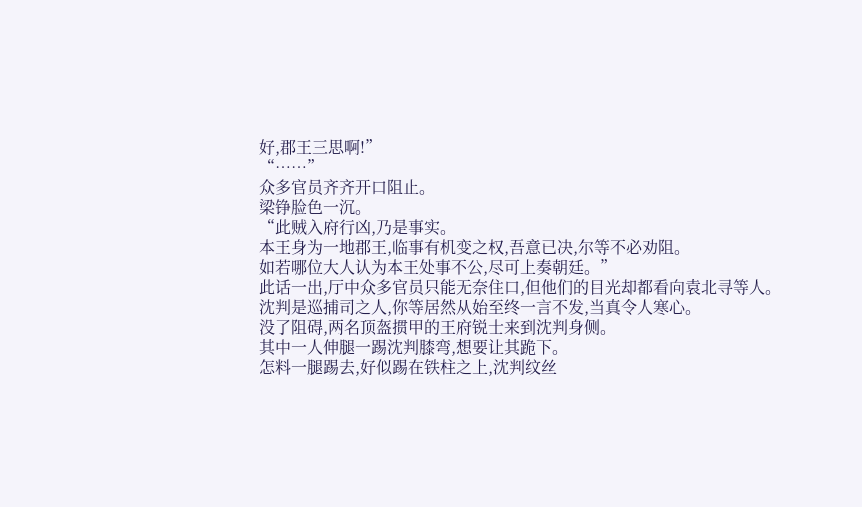好,郡王三思啊!”
“……”
众多官员齐齐开口阻止。
梁铮脸色一沉。
“此贼入府行凶,乃是事实。
本王身为一地郡王,临事有机变之权,吾意已决,尔等不必劝阻。
如若哪位大人认为本王处事不公,尽可上奏朝廷。”
此话一出,厅中众多官员只能无奈住口,但他们的目光却都看向袁北寻等人。
沈判是巡捕司之人,你等居然从始至终一言不发,当真令人寒心。
没了阻碍,两名顶盔掼甲的王府锐士来到沈判身侧。
其中一人伸腿一踢沈判膝弯,想要让其跪下。
怎料一腿踢去,好似踢在铁柱之上,沈判纹丝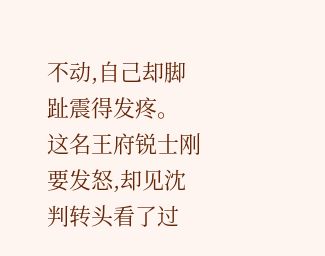不动,自己却脚趾震得发疼。
这名王府锐士刚要发怒,却见沈判转头看了过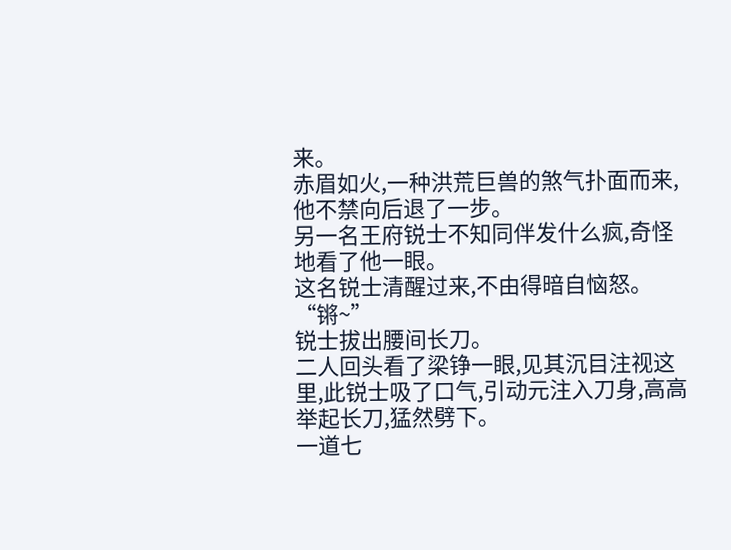来。
赤眉如火,一种洪荒巨兽的煞气扑面而来,他不禁向后退了一步。
另一名王府锐士不知同伴发什么疯,奇怪地看了他一眼。
这名锐士清醒过来,不由得暗自恼怒。
“锵~”
锐士拔出腰间长刀。
二人回头看了梁铮一眼,见其沉目注视这里,此锐士吸了口气,引动元注入刀身,高高举起长刀,猛然劈下。
一道七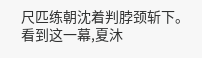尺匹练朝沈着判脖颈斩下。
看到这一幕,夏沐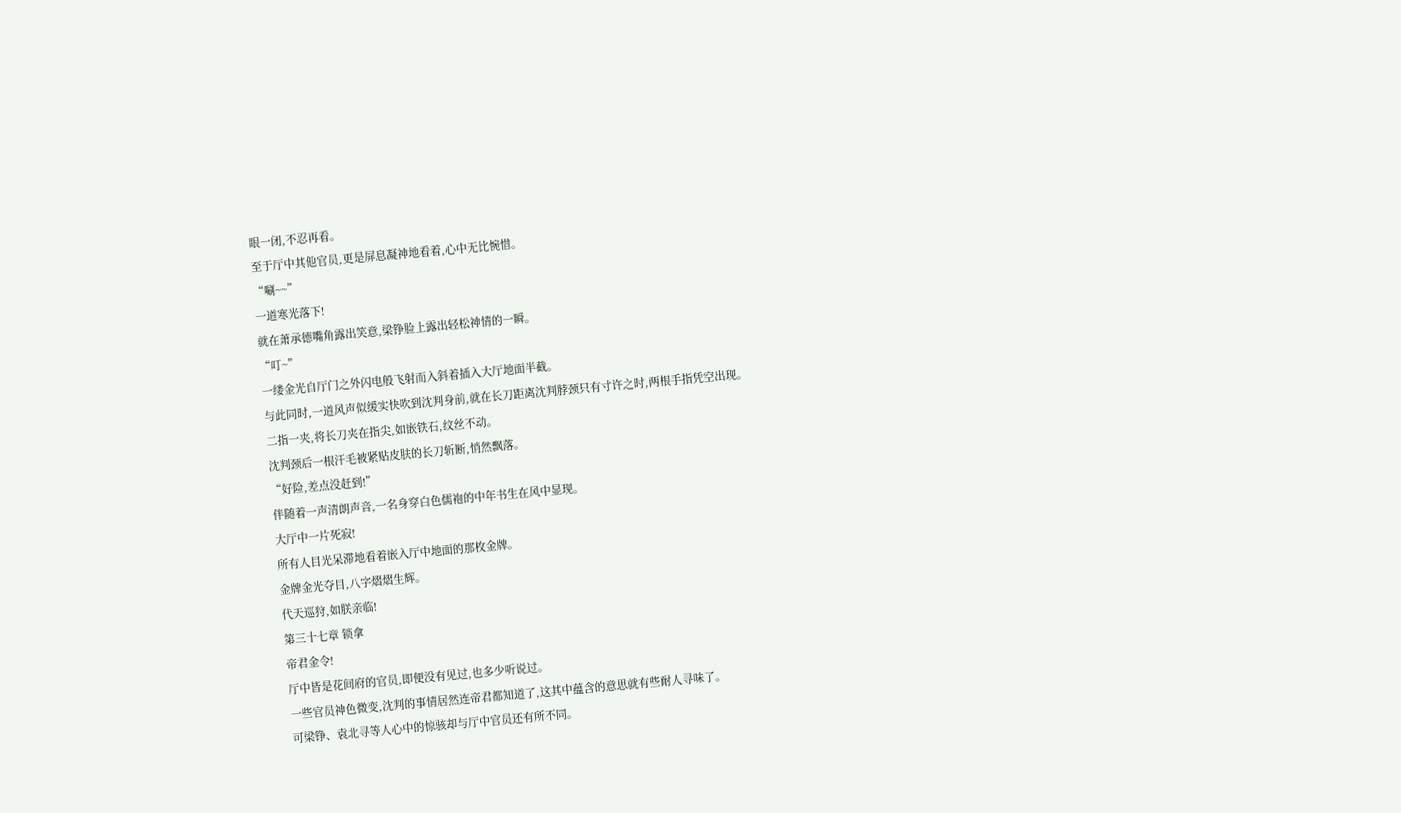眼一闭,不忍再看。
至于厅中其他官员,更是屏息凝神地看着,心中无比惋惜。
“唰~~”
一道寒光落下!
就在萧承德嘴角露出笑意,梁铮脸上露出轻松神情的一瞬。
“叮~”
一缕金光自厅门之外闪电般飞射而入斜着插入大厅地面半截。
与此同时,一道风声似缓实快吹到沈判身前,就在长刀距离沈判脖颈只有寸许之时,两根手指凭空出现。
二指一夹,将长刀夹在指尖,如嵌铁石,纹丝不动。
沈判颈后一根汗毛被紧贴皮肤的长刀斩断,悄然飘落。
“好险,差点没赶到!”
伴随着一声清朗声音,一名身穿白色儒袍的中年书生在风中显现。
大厅中一片死寂!
所有人目光呆滞地看着嵌入厅中地面的那枚金牌。
金牌金光夺目,八字熠熠生辉。
代天巡狩,如朕亲临!
第三十七章 锁拿
帝君金令!
厅中皆是花间府的官员,即便没有见过,也多少听说过。
一些官员神色微变,沈判的事情居然连帝君都知道了,这其中蕴含的意思就有些耐人寻味了。
可梁铮、袁北寻等人心中的惊骇却与厅中官员还有所不同。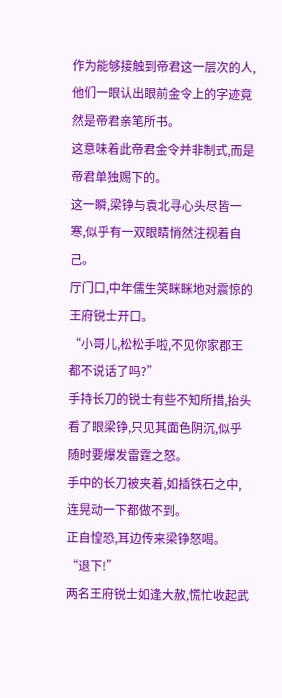作为能够接触到帝君这一层次的人,他们一眼认出眼前金令上的字迹竟然是帝君亲笔所书。
这意味着此帝君金令并非制式,而是帝君单独赐下的。
这一瞬,梁铮与袁北寻心头尽皆一寒,似乎有一双眼睛悄然注视着自己。
厅门口,中年儒生笑眯眯地对震惊的王府锐士开口。
“小哥儿,松松手啦,不见你家郡王都不说话了吗?”
手持长刀的锐士有些不知所措,抬头看了眼梁铮,只见其面色阴沉,似乎随时要爆发雷霆之怒。
手中的长刀被夹着,如插铁石之中,连晃动一下都做不到。
正自惶恐,耳边传来梁铮怒喝。
“退下!”
两名王府锐士如逢大赦,慌忙收起武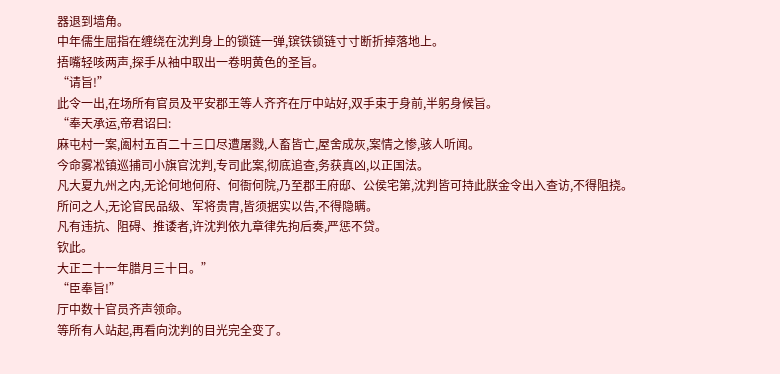器退到墙角。
中年儒生屈指在缠绕在沈判身上的锁链一弹,镔铁锁链寸寸断折掉落地上。
捂嘴轻咳两声,探手从袖中取出一卷明黄色的圣旨。
“请旨!”
此令一出,在场所有官员及平安郡王等人齐齐在厅中站好,双手束于身前,半躬身候旨。
“奉天承运,帝君诏曰:
麻屯村一案,阖村五百二十三口尽遭屠戮,人畜皆亡,屋舍成灰,案情之惨,骇人听闻。
今命雾凇镇巡捕司小旗官沈判,专司此案,彻底追查,务获真凶,以正国法。
凡大夏九州之内,无论何地何府、何衙何院,乃至郡王府邸、公侯宅第,沈判皆可持此朕金令出入查访,不得阻挠。
所问之人,无论官民品级、军将贵胄,皆须据实以告,不得隐瞒。
凡有违抗、阻碍、推诿者,许沈判依九章律先拘后奏,严惩不贷。
钦此。
大正二十一年腊月三十日。”
“臣奉旨!”
厅中数十官员齐声领命。
等所有人站起,再看向沈判的目光完全变了。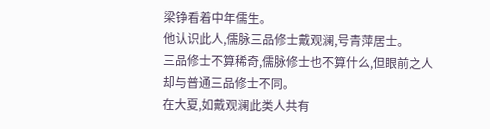梁铮看着中年儒生。
他认识此人,儒脉三品修士戴观澜,号青萍居士。
三品修士不算稀奇,儒脉修士也不算什么,但眼前之人却与普通三品修士不同。
在大夏,如戴观澜此类人共有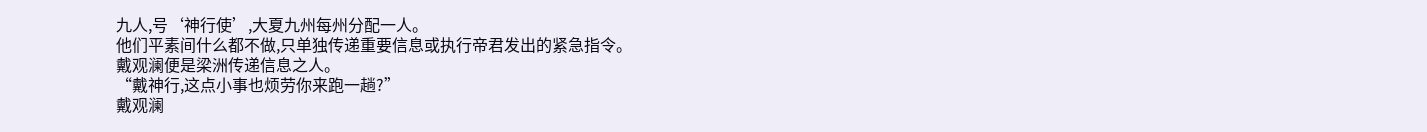九人,号‘神行使’,大夏九州每州分配一人。
他们平素间什么都不做,只单独传递重要信息或执行帝君发出的紧急指令。
戴观澜便是梁洲传递信息之人。
“戴神行,这点小事也烦劳你来跑一趟?”
戴观澜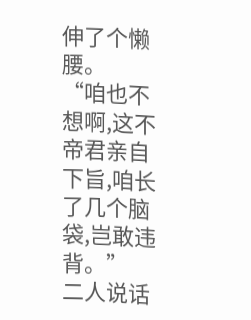伸了个懒腰。
“咱也不想啊,这不帝君亲自下旨,咱长了几个脑袋,岂敢违背。”
二人说话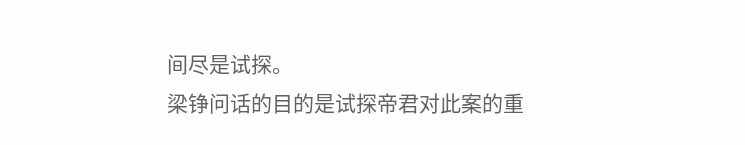间尽是试探。
梁铮问话的目的是试探帝君对此案的重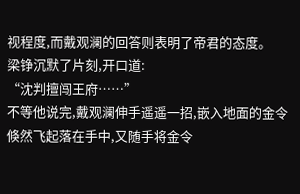视程度,而戴观澜的回答则表明了帝君的态度。
梁铮沉默了片刻,开口道:
“沈判擅闯王府……”
不等他说完,戴观澜伸手遥遥一招,嵌入地面的金令倏然飞起落在手中,又随手将金令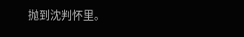抛到沈判怀里。